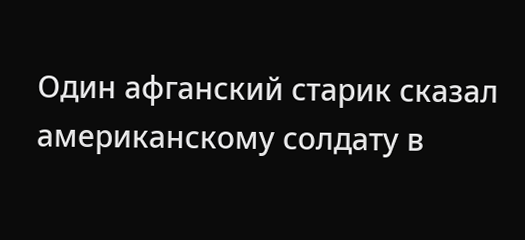Один афганский старик сказал американскому солдату в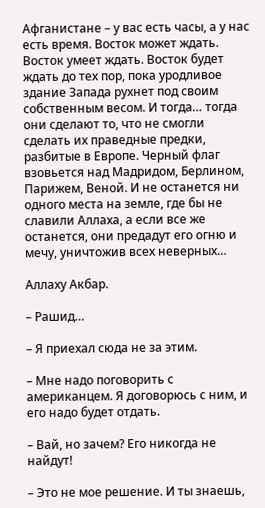Афганистане – у вас есть часы, а у нас есть время. Восток может ждать. Восток умеет ждать. Восток будет ждать до тех пор, пока уродливое здание Запада рухнет под своим собственным весом. И тогда… тогда они сделают то, что не смогли сделать их праведные предки, разбитые в Европе. Черный флаг взовьется над Мадридом, Берлином, Парижем, Веной. И не останется ни одного места на земле, где бы не славили Аллаха, а если все же останется, они предадут его огню и мечу, уничтожив всех неверных…

Аллаху Акбар.

– Рашид…

– Я приехал сюда не за этим.

– Мне надо поговорить с американцем. Я договорюсь с ним, и его надо будет отдать.

– Вай, но зачем? Его никогда не найдут!

– Это не мое решение. И ты знаешь,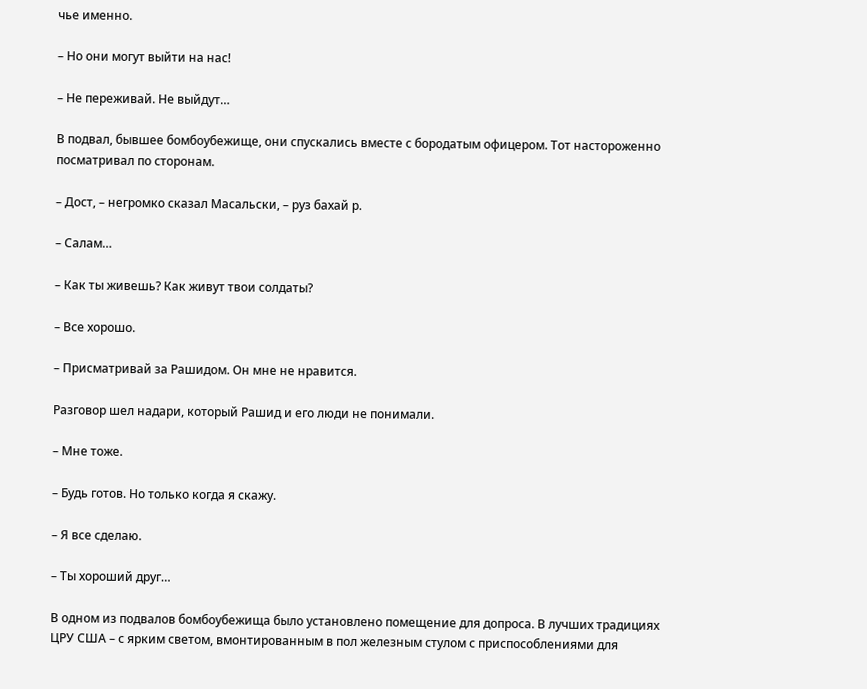чье именно.

– Но они могут выйти на нас!

– Не переживай. Не выйдут…

В подвал, бывшее бомбоубежище, они спускались вместе с бородатым офицером. Тот настороженно посматривал по сторонам.

– Дост, – негромко сказал Масальски, – руз бахай р.

– Салам…

– Как ты живешь? Как живут твои солдаты?

– Все хорошо.

– Присматривай за Рашидом. Он мне не нравится.

Разговор шел надари, который Рашид и его люди не понимали.

– Мне тоже.

– Будь готов. Но только когда я скажу.

– Я все сделаю.

– Ты хороший друг…

В одном из подвалов бомбоубежища было установлено помещение для допроса. В лучших традициях ЦРУ США – с ярким светом, вмонтированным в пол железным стулом с приспособлениями для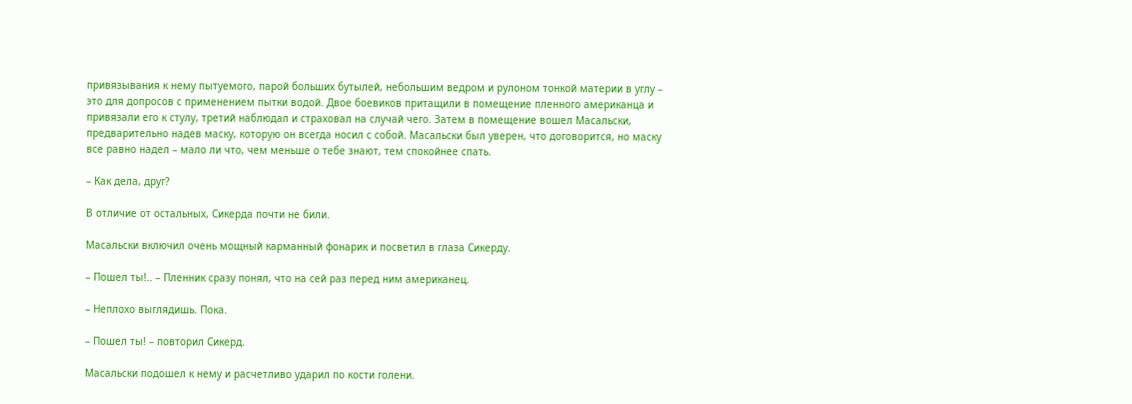привязывания к нему пытуемого, парой больших бутылей, небольшим ведром и рулоном тонкой материи в углу – это для допросов с применением пытки водой. Двое боевиков притащили в помещение пленного американца и привязали его к стулу, третий наблюдал и страховал на случай чего. Затем в помещение вошел Масальски, предварительно надев маску, которую он всегда носил с собой. Масальски был уверен, что договорится, но маску все равно надел – мало ли что, чем меньше о тебе знают, тем спокойнее спать.

– Как дела, друг?

В отличие от остальных, Сикерда почти не били.

Масальски включил очень мощный карманный фонарик и посветил в глаза Сикерду.

– Пошел ты!.. – Пленник сразу понял, что на сей раз перед ним американец.

– Неплохо выглядишь. Пока.

– Пошел ты! – повторил Сикерд.

Масальски подошел к нему и расчетливо ударил по кости голени.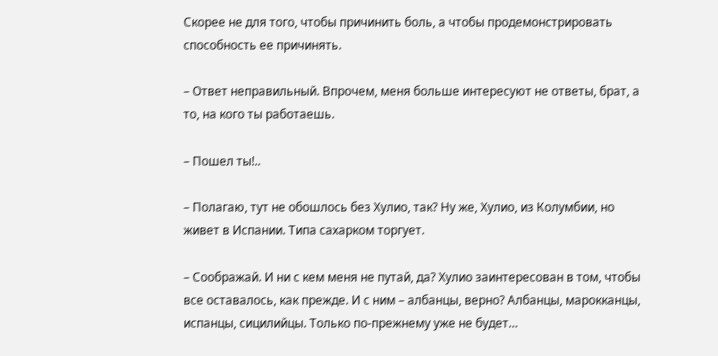Скорее не для того, чтобы причинить боль, а чтобы продемонстрировать способность ее причинять.

– Ответ неправильный. Впрочем, меня больше интересуют не ответы, брат, а то, на кого ты работаешь.

– Пошел ты!..

– Полагаю, тут не обошлось без Хулио, так? Ну же, Хулио, из Колумбии, но живет в Испании. Типа сахарком торгует.

– Соображай. И ни с кем меня не путай, да? Хулио заинтересован в том, чтобы все оставалось, как прежде. И с ним – албанцы, верно? Албанцы, марокканцы, испанцы, сицилийцы. Только по-прежнему уже не будет…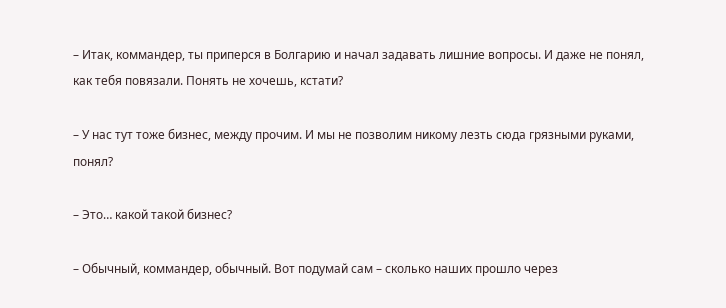– Итак, коммандер, ты приперся в Болгарию и начал задавать лишние вопросы. И даже не понял, как тебя повязали. Понять не хочешь, кстати?

– У нас тут тоже бизнес, между прочим. И мы не позволим никому лезть сюда грязными руками, понял?

– Это… какой такой бизнес?

– Обычный, коммандер, обычный. Вот подумай сам – сколько наших прошло через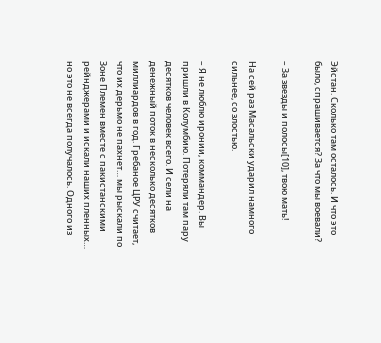Эйстан. Сколько там осталось. И что это было, спрашивается? За что мы воевали?

– За звезды и полосы[10], твою мать!

На сей раз Масальски ударил намного сильнее, со злостью.

– Я не люблю иронии, коммандер. Вы пришли в Колумбию. Потеряли там пару десятков человек всего. И сели на денежный поток в несколько десятков миллиардов в год. Гребаное ЦРУ считает, что их дерьмо не пахнет… мы рыскали по Зоне Племен вместе с пакистанскими рейнджерами и искали наших пленных… но это не всегда получалось. Одного из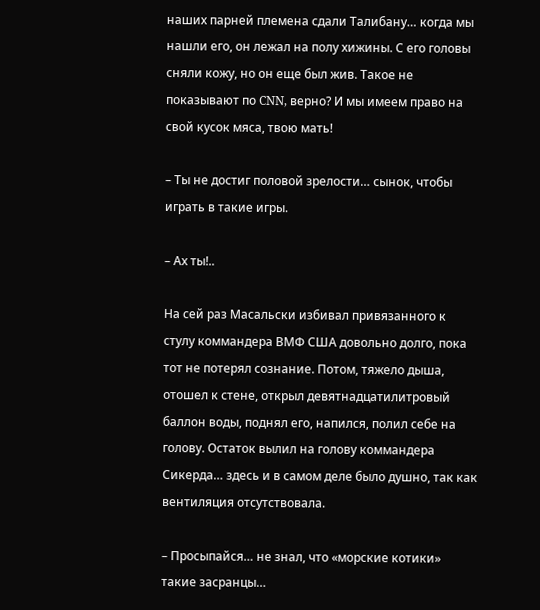наших парней племена сдали Талибану… когда мы нашли его, он лежал на полу хижины. С его головы сняли кожу, но он еще был жив. Такое не показывают по CNN, верно? И мы имеем право на свой кусок мяса, твою мать!

– Ты не достиг половой зрелости… сынок, чтобы играть в такие игры.

– Ах ты!..

На сей раз Масальски избивал привязанного к стулу коммандера ВМФ США довольно долго, пока тот не потерял сознание. Потом, тяжело дыша, отошел к стене, открыл девятнадцатилитровый баллон воды, поднял его, напился, полил себе на голову. Остаток вылил на голову коммандера Сикерда… здесь и в самом деле было душно, так как вентиляция отсутствовала.

– Просыпайся… не знал, что «морские котики» такие засранцы…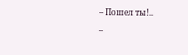– Пошел ты!..

–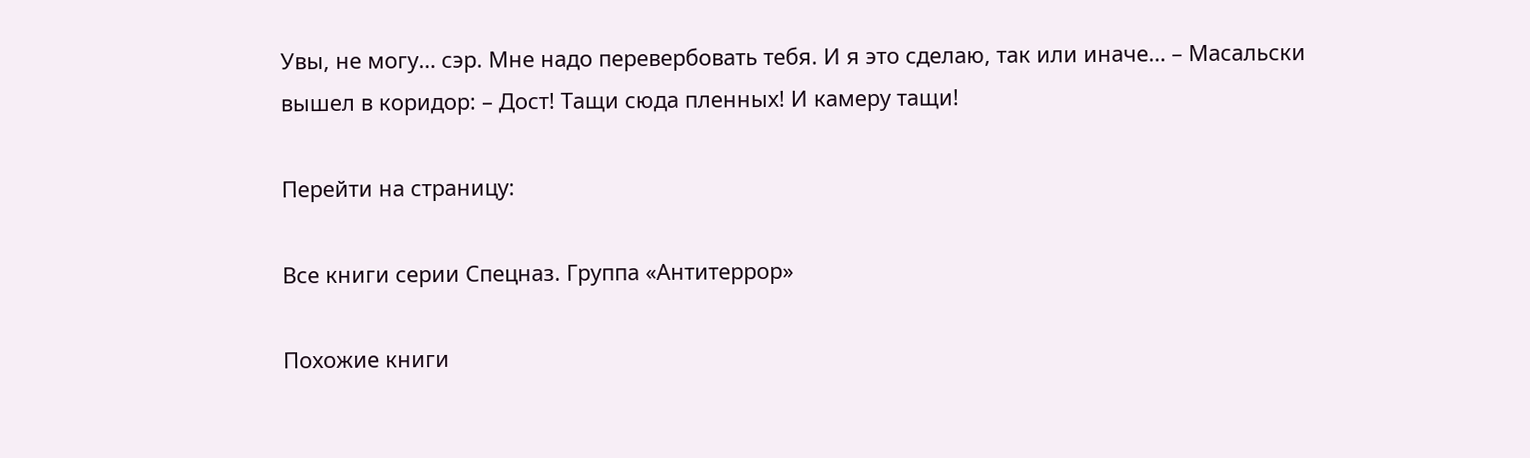Увы, не могу… сэр. Мне надо перевербовать тебя. И я это сделаю, так или иначе… – Масальски вышел в коридор: – Дост! Тащи сюда пленных! И камеру тащи!

Перейти на страницу:

Все книги серии Спецназ. Группа «Антитеррор»

Похожие книги